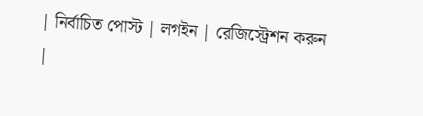| নির্বাচিত পোস্ট | লগইন | রেজিস্ট্রেশন করুন |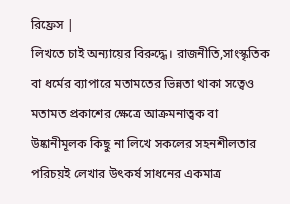রিফ্রেস |
লিখতে চাই অন্যায়ের বিরুদ্ধে। রাজনীতি,সাংস্কৃতিক বা ধর্মের ব্যাপারে মতামতের ভিন্নতা থাকা সত্বেও মতামত প্রকাশের ক্ষেত্রে আক্রমনাত্বক বা উষ্কানীমূলক কিছু না লিখে সকলের সহনশীলতার পরিচয়ই লেখার উৎকর্ষ সাধনের একমাত্র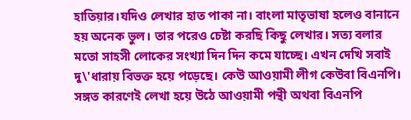হাতিয়ার।যদিও লেখার হাত পাকা না। বাংলা মাতৃভাষা হলেও বানানে হয় অনেক ভুল। তার পরেও চেষ্টা করছি কিছু লেখার। সত্য বলার মতো সাহসী লোকের সংখ্যা দিন দিন কমে যাচ্ছে। এখন দেখি সবাই দু\'ধারায় বিভক্ত হয়ে পড়েছে। কেউ আওয়ামী লীগ কেউবা বিএনপি। সঙ্গত কারণেই লেখা হয়ে উঠে আওয়ামী পন্থী অথবা বিএনপি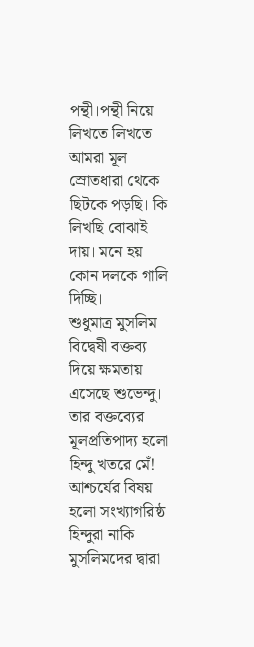পন্থী।পন্থী নিয়ে লিখতে লিখতে আমরা মূল স্রোতধারা থেকে ছিটকে পড়ছি। কি লিখছি বোঝাই দায়। মনে হয় কোন দলকে গালি দিচ্ছি।
শুধুমাত্র মুসলিম বিদ্বেষী বক্তব্য দিয়ে ক্ষমতায় এসেছে শুভেন্দু। তার বক্তব্যের মূলপ্রতিপাদ্য হলো হিন্দু খতরে মেঁ! আশ্চর্যের বিষয় হলো সংখ্যাগরিষ্ঠ হিন্দুরা নাকি মুসলিমদের দ্বারা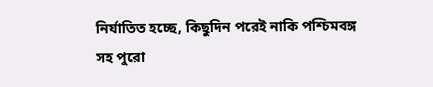নির্যাতিত হচ্ছে, কিছুদিন পরেই নাকি পশ্চিমবঙ্গ সহ পুরো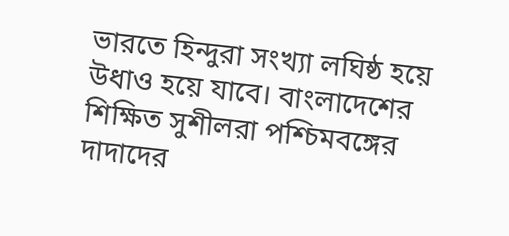ভারতে হিন্দুরা সংখ্যা লঘিষ্ঠ হয়ে উধাও হয়ে যাবে। বাংলাদেশের শিক্ষিত সুশীলরা পশ্চিমবঙ্গের দাদাদের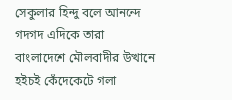সেকুলার হিন্দু বলে আনন্দে গদগদ এদিকে তারা বাংলাদেশে মৌলবাদীর উত্থানে হইচই কেঁদেকেটে গলা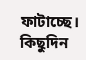ফাটাচ্ছে।
কিছুদিন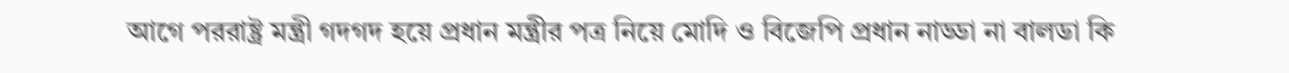আগে পররাষ্ট্র মন্ত্রী গদগদ হয়ে প্রধান মন্ত্রীর পত্র নিয়ে মোদি ও বিজেপি প্রধান নাড্ডা না বালডা কি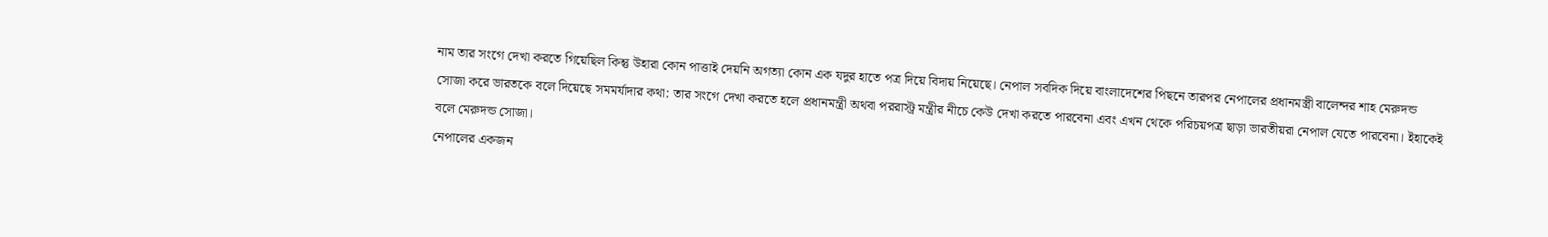নাম তার সংগে দেখা করতে গিয়েছিল কিন্তু উহারা কোন পাত্তাই দেয়নি অগত্যা কোন এক যদুর হাতে পত্র দিয়ে বিদায় নিয়েছে। নেপাল সবদিক দিয়ে বাংলাদেশের পিছনে তারপর নেপালের প্রধানমস্ত্রী বালেন্দর শাহ মেরুদন্ড সোজা করে ভারতকে বলে দিয়েছে সমমর্যাদার কথা: তার সংগে দেখা করতে হলে প্রধানমন্ত্রী অথবা পররাস্ট্র মন্ত্রীর নীচে কেউ দেখা করতে পারবেনা এবং এখন থেকে পরিচয়পত্র ছাড়া ভারতীয়রা নেপাল যেতে পারবেনা। ইহাকেই বলে মেরুদন্ড সোজা।
নেপালের একজন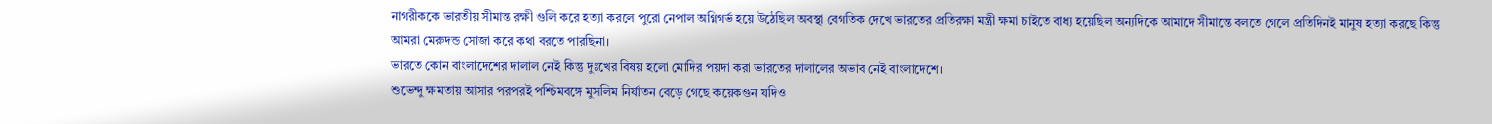নাগরীককে ভারতীয় সীমান্ত রক্ষী গুলি করে হত্যা করলে পুরো নেপাল অগ্নিগর্ভ হয়ে উঠেছিল অবস্থা বেগতিক দেখে ভারতের প্রতিরক্ষা মন্ত্রী ক্ষমা চাইতে বাধ্য হয়েছিল অন্যদিকে আমাদে সীমান্তে বলতে গেলে প্রতিদিনই মানুষ হত্যা করছে কিন্তু আমরা মেরুদন্ড সোজা করে কথা বরতে পারছিনা।
ভারতে কোন বাংলাদেশের দালাল নেই কিন্তু দুঃখের বিষয় হলো মোদির পয়দা করা ভারতের দালালের অভাব নেই বাংলাদেশে।
শুভেন্দু ক্ষমতায় আসার পরপরই পশ্চিমবঙ্গে মুসলিম নির্যাতন বেড়ে গেছে কয়েকগুন যদিও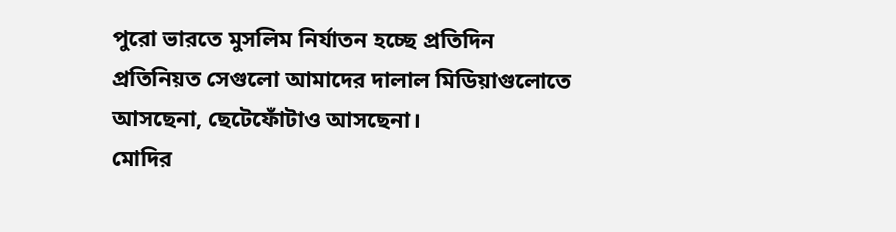পুরো ভারতে মুসলিম নির্যাতন হচ্ছে প্রতিদিন প্রতিনিয়ত সেগুলো আমাদের দালাল মিডিয়াগুলোতে আসছেনা, ছেটেফোঁটাও আসছেনা।
মোদির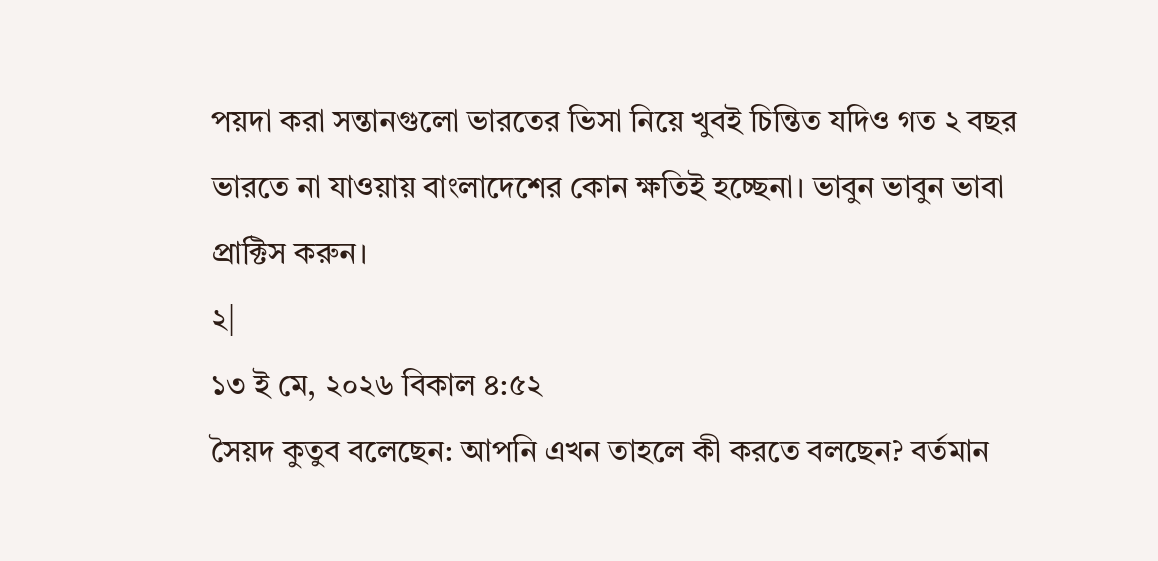পয়দা করা সন্তানগুলো ভারতের ভিসা নিয়ে খুবই চিন্তিত যদিও গত ২ বছর ভারতে না যাওয়ায় বাংলাদেশের কোন ক্ষতিই হচ্ছেনা। ভাবুন ভাবুন ভাবা প্রাক্টিস করুন।
২|
১৩ ই মে, ২০২৬ বিকাল ৪:৫২
সৈয়দ কুতুব বলেছেন: আপনি এখন তাহলে কী করতে বলছেন? বর্তমান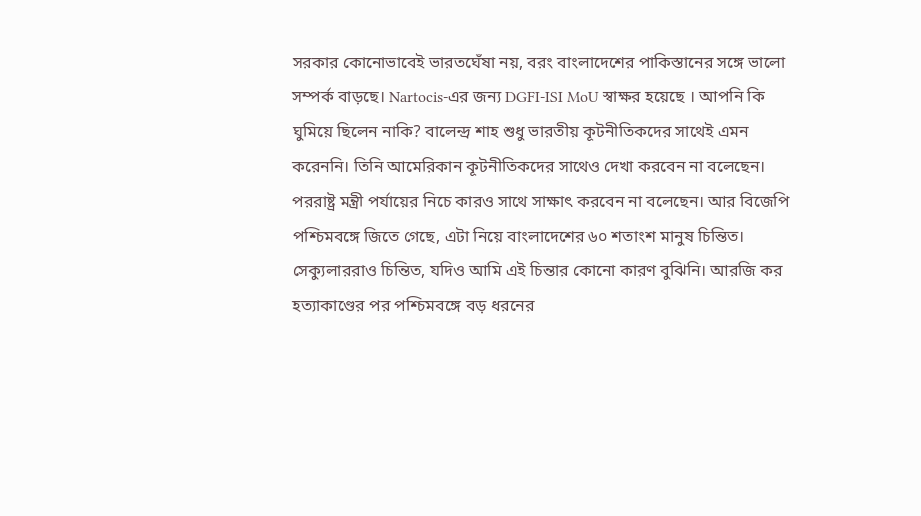সরকার কোনোভাবেই ভারতঘেঁষা নয়, বরং বাংলাদেশের পাকিস্তানের সঙ্গে ভালো সম্পর্ক বাড়ছে। Nartocis-এর জন্য DGFI-ISI MoU স্বাক্ষর হয়েছে । আপনি কি ঘুমিয়ে ছিলেন নাকি? বালেন্দ্র শাহ শুধু ভারতীয় কূটনীতিকদের সাথেই এমন করেননি। তিনি আমেরিকান কূটনীতিকদের সাথেও দেখা করবেন না বলেছেন। পররাষ্ট্র মন্ত্রী পর্যায়ের নিচে কারও সাথে সাক্ষাৎ করবেন না বলেছেন। আর বিজেপি পশ্চিমবঙ্গে জিতে গেছে, এটা নিয়ে বাংলাদেশের ৬০ শতাংশ মানুষ চিন্তিত। সেক্যুলাররাও চিন্তিত, যদিও আমি এই চিন্তার কোনো কারণ বুঝিনি। আরজি কর হত্যাকাণ্ডের পর পশ্চিমবঙ্গে বড় ধরনের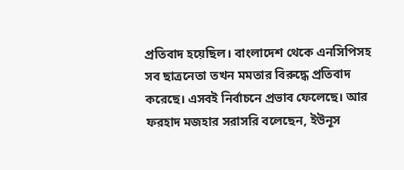প্রতিবাদ হয়েছিল। বাংলাদেশ থেকে এনসিপিসহ সব ছাত্রনেতা তখন মমতার বিরুদ্ধে প্রতিবাদ করেছে। এসবই নির্বাচনে প্রভাব ফেলেছে। আর ফরহাদ মজহার সরাসরি বলেছেন, ইউনূস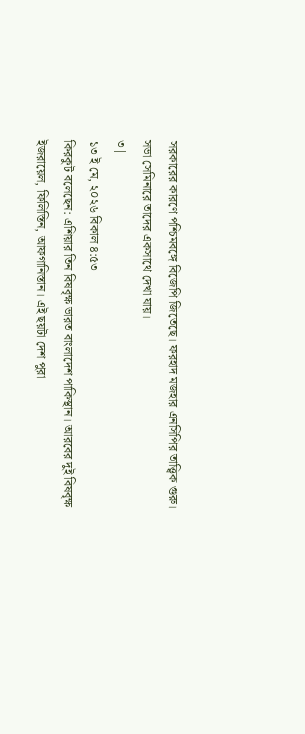সরকারের কারণে পশ্চিমবঙ্গে বিজেপি জিতেছে। ফরহাদ মজহার এনসিপির তাত্ত্বিক গুরু। সভা সেমিনারে তাদের একসাথে দেখা যায়।
৩|
১৩ ই মে, ২০২৬ বিকাল ৪:৫৩
কিরকুট বলেছেন: এশিয়ার তিন বিষবৃক্ষ ভারত বাংলাদেশ পাকিস্থান। আরবের দুই বিষবৃক্ষ ইজরায়েল, ফিলিস্তিন, আফগানিস্তান। এই ছয়টা দেশ পুরা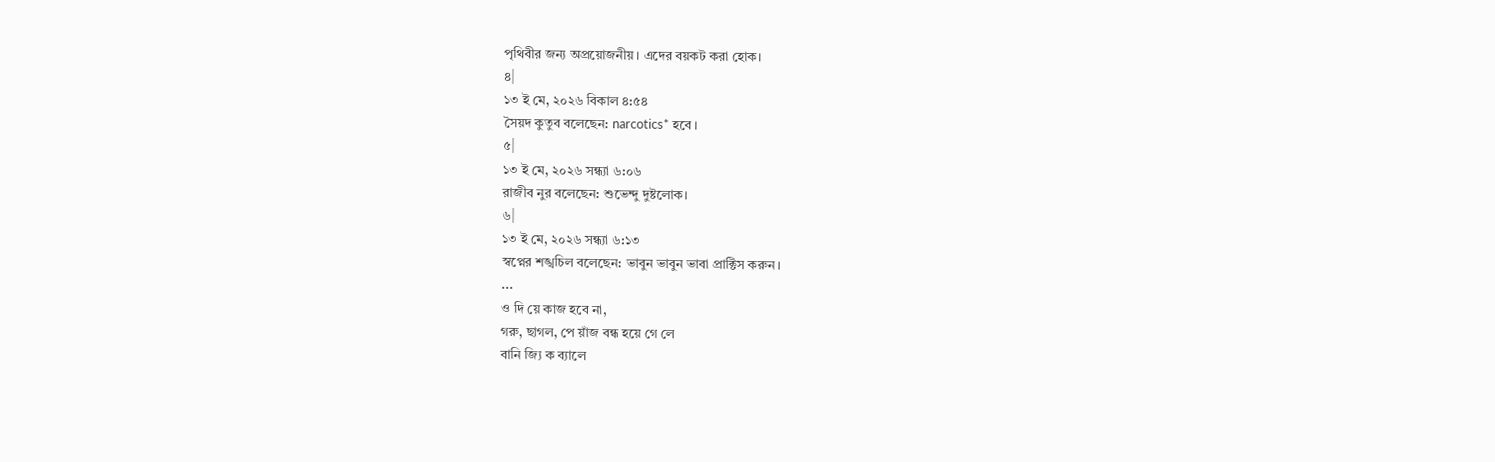পৃথিবীর জন্য অপ্রয়োজনীয়। এদের বয়কট করা হোক।
৪|
১৩ ই মে, ২০২৬ বিকাল ৪:৫৪
সৈয়দ কুতুব বলেছেন: narcotics* হবে ।
৫|
১৩ ই মে, ২০২৬ সন্ধ্যা ৬:০৬
রাজীব নুর বলেছেন: শুভেন্দু দুষ্টলোক।
৬|
১৩ ই মে, ২০২৬ সন্ধ্যা ৬:১৩
স্বপ্নের শঙ্খচিল বলেছেন: ভাবুন ভাবুন ভাবা প্রাক্টিস করুন।
...
ও দি য়ে কাজ হবে না,
গরু, ছাগল, পে য়াঁজ বন্ধ হয়ে গে লে
বানি জ্যি ক ব্যালে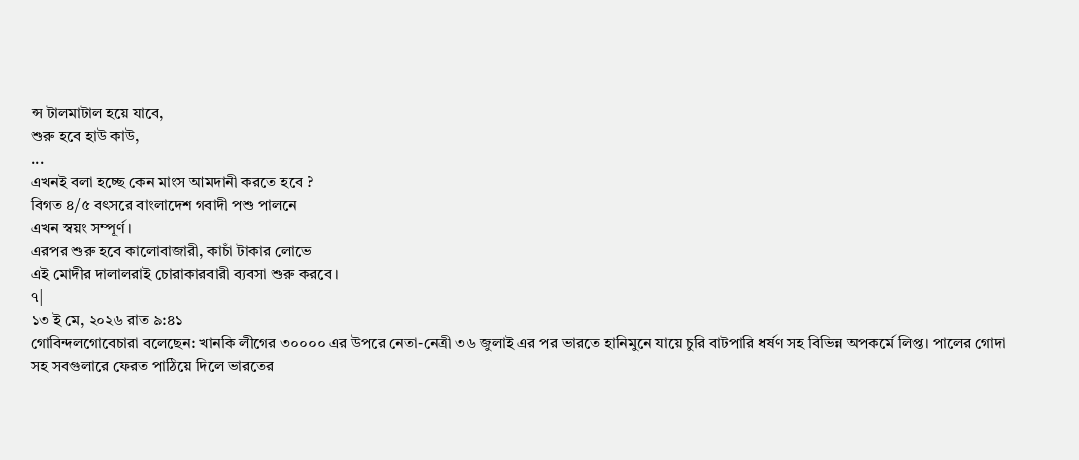ন্স টালমাটাল হয়ে যাবে,
শুরু হবে হাউ কাউ,
...
এখনই বলা হচ্ছে কেন মাংস আমদানী করতে হবে ?
বিগত ৪/৫ বৎসরে বাংলাদেশ গবাদী পশু পালনে
এখন স্বয়ং সম্পূর্ণ ।
এরপর শুরু হবে কালোবাজারী, কাচাঁ টাকার লোভে
এই মোদীর দালালরাই চোরাকারবারী ব্যবসা শুরু করবে ।
৭|
১৩ ই মে, ২০২৬ রাত ৯:৪১
গোবিন্দলগোবেচারা বলেছেন: খানকি লীগের ৩০০০০ এর উপরে নেতা-নেত্রী ৩৬ জুলাই এর পর ভারতে হানিমুনে যায়ে চুরি বাটপারি ধর্ষণ সহ বিভিন্ন অপকর্মে লিপ্ত। পালের গোদা সহ সবগুলারে ফেরত পাঠিয়ে দিলে ভারতের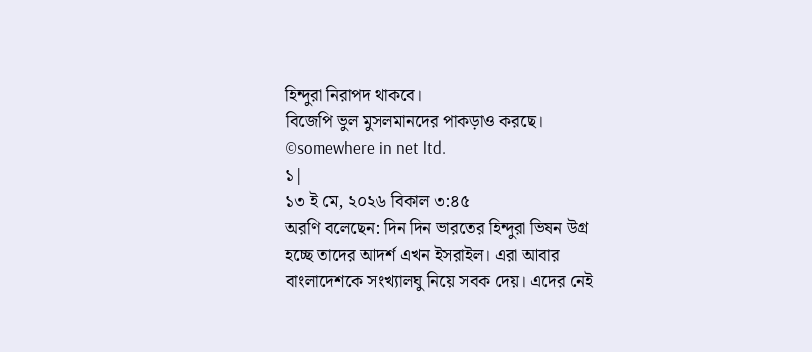হিন্দুরা নিরাপদ থাকবে।
বিজেপি ভুল মুসলমানদের পাকড়াও করছে।
©somewhere in net ltd.
১|
১৩ ই মে, ২০২৬ বিকাল ৩:৪৫
অরণি বলেছেন: দিন দিন ভারতের হিন্দুরা ভিষন উগ্র হচ্ছে তাদের আদর্শ এখন ইসরাইল। এরা আবার বাংলাদেশকে সংখ্যালঘু নিয়ে সবক দেয়। এদের নেই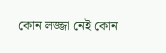কোন লজ্জা নেই কোন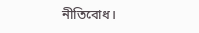নীতিবোধ।